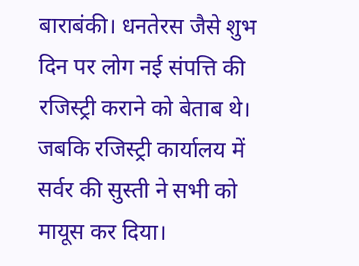बाराबंकी। धनतेरस जैसे शुभ दिन पर लोग नई संपत्ति की रजिस्ट्री कराने को बेताब थे। जबकि रजिस्ट्री कार्यालय में सर्वर की सुस्ती ने सभी को मायूस कर दिया।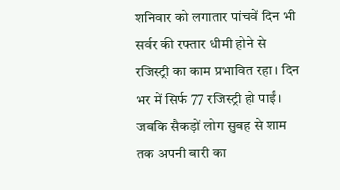शनिवार को लगातार पांचवें दिन भी सर्वर की रफ्तार धीमी होने से रजिस्ट्री का काम प्रभावित रहा। दिन भर में सिर्फ 77 रजिस्ट्री हो पाईं। जबकि सैकड़ों लोग सुबह से शाम तक अपनी बारी का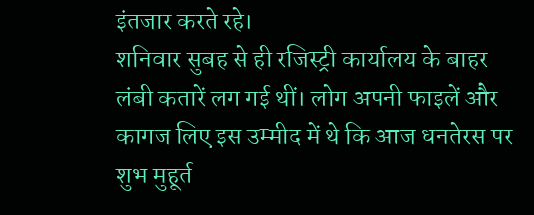इंतजार करते रहे।
शनिवार सुबह से ही रजिस्ट्री कार्यालय के बाहर लंबी कतारें लग गई थीं। लोग अपनी फाइलें और कागज लिए इस उम्मीद में थे कि आज धनतेरस पर शुभ मुहूर्त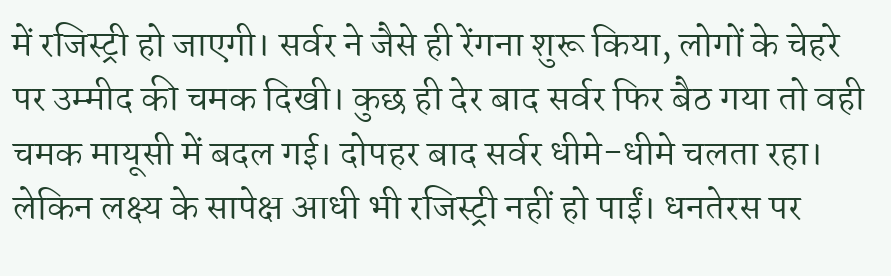में रजिस्ट्री हो जाएगी। सर्वर ने जैसे ही रेंगना शुरू किया, लोगों के चेहरे पर उम्मीद की चमक दिखी। कुछ ही देर बाद सर्वर फिर बैठ गया तो वही चमक मायूसी में बदल गई। दोपहर बाद सर्वर धीमे-धीमे चलता रहा। लेकिन लक्ष्य के सापेक्ष आधी भी रजिस्ट्री नहीं हो पाईं। धनतेरस पर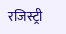रजिस्ट्री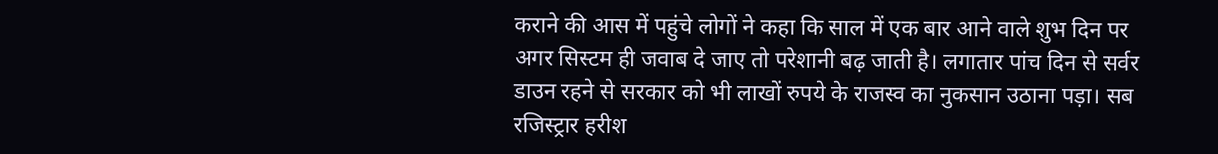कराने की आस में पहुंचे लोगों ने कहा कि साल में एक बार आने वाले शुभ दिन पर अगर सिस्टम ही जवाब दे जाए तो परेशानी बढ़ जाती है। लगातार पांच दिन से सर्वर डाउन रहने से सरकार को भी लाखों रुपये के राजस्व का नुकसान उठाना पड़ा। सब रजिस्ट्रार हरीश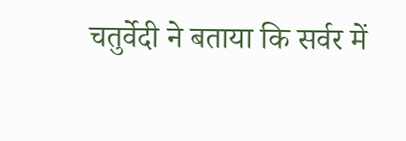चतुर्वेदी ने बताया कि सर्वर में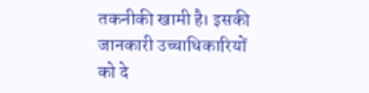तकनीकी खामी है। इसकी जानकारी उच्चाधिकारियों को दे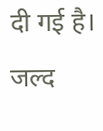दी गई है। जल्द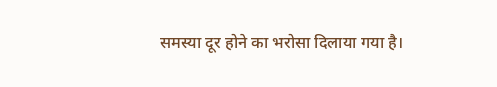समस्या दूर होने का भरोसा दिलाया गया है।